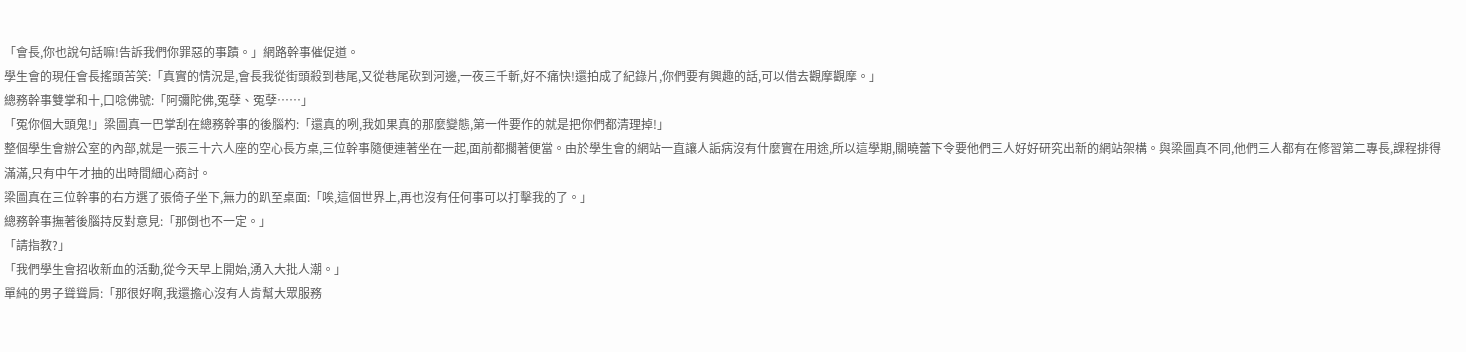「會長,你也說句話嘛!告訴我們你罪惡的事蹟。」網路幹事催促道。
學生會的現任會長搖頭苦笑:「真實的情況是,會長我從街頭殺到巷尾,又從巷尾砍到河邊,一夜三千斬,好不痛快!還拍成了紀錄片,你們要有興趣的話,可以借去觀摩觀摩。」
總務幹事雙掌和十,口唸佛號:「阿彌陀佛,冤孽、冤孽……」
「冤你個大頭鬼!」梁圖真一巴掌刮在總務幹事的後腦杓:「還真的咧,我如果真的那麼變態,第一件要作的就是把你們都清理掉!」
整個學生會辦公室的內部,就是一張三十六人座的空心長方桌,三位幹事隨便連著坐在一起,面前都擱著便當。由於學生會的網站一直讓人詬病沒有什麼實在用途,所以這學期,關曉蕾下令要他們三人好好研究出新的網站架構。與梁圖真不同,他們三人都有在修習第二專長,課程排得滿滿,只有中午才抽的出時間細心商討。
梁圖真在三位幹事的右方選了張倚子坐下,無力的趴至桌面:「唉,這個世界上,再也沒有任何事可以打擊我的了。」
總務幹事撫著後腦持反對意見:「那倒也不一定。」
「請指教?」
「我們學生會招收新血的活動,從今天早上開始,湧入大批人潮。」
單純的男子聳聳肩:「那很好啊,我還擔心沒有人肯幫大眾服務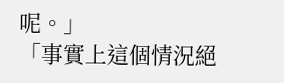呢。」
「事實上這個情況絕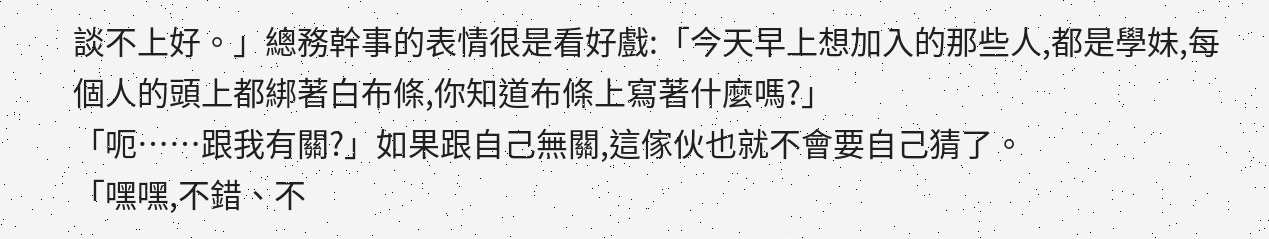談不上好。」總務幹事的表情很是看好戲:「今天早上想加入的那些人,都是學妹,每個人的頭上都綁著白布條,你知道布條上寫著什麼嗎?」
「呃……跟我有關?」如果跟自己無關,這傢伙也就不會要自己猜了。
「嘿嘿,不錯、不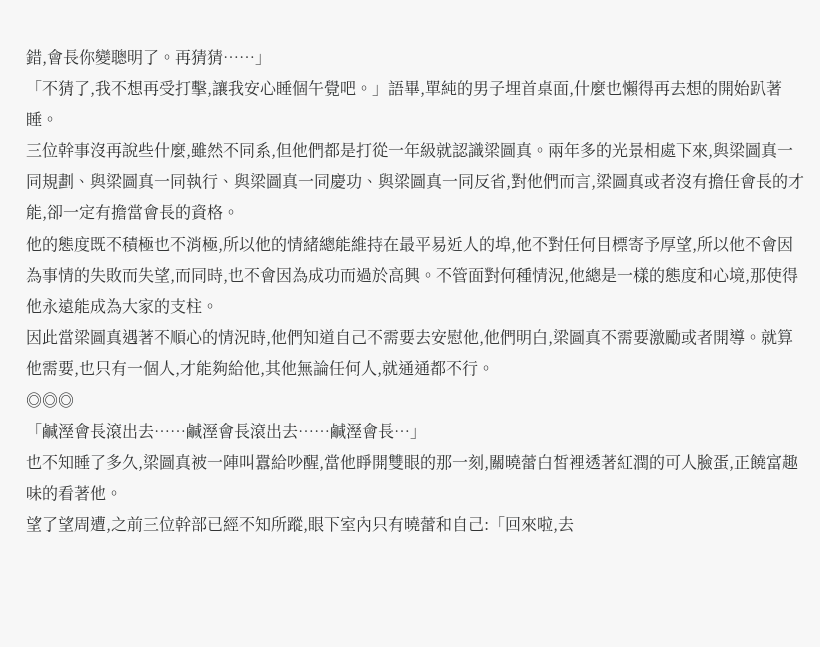錯,會長你變聰明了。再猜猜……」
「不猜了,我不想再受打擊,讓我安心睡個午覺吧。」語畢,單純的男子埋首桌面,什麼也懶得再去想的開始趴著睡。
三位幹事沒再說些什麼,雖然不同系,但他們都是打從一年級就認識梁圖真。兩年多的光景相處下來,與梁圖真一同規劃、與梁圖真一同執行、與梁圖真一同慶功、與梁圖真一同反省,對他們而言,梁圖真或者沒有擔任會長的才能,卻一定有擔當會長的資格。
他的態度既不積極也不消極,所以他的情緒總能維持在最平易近人的埠,他不對任何目標寄予厚望,所以他不會因為事情的失敗而失望,而同時,也不會因為成功而過於高興。不管面對何種情況,他總是一樣的態度和心境,那使得他永遠能成為大家的支柱。
因此當梁圖真遇著不順心的情況時,他們知道自己不需要去安慰他,他們明白,梁圖真不需要激勵或者開導。就算他需要,也只有一個人,才能夠給他,其他無論任何人,就通通都不行。
◎◎◎
「鹹溼會長滾出去……鹹溼會長滾出去……鹹溼會長…」
也不知睡了多久,梁圖真被一陣叫囂給吵醒,當他睜開雙眼的那一刻,關曉蕾白皙裡透著紅潤的可人臉蛋,正饒富趣味的看著他。
望了望周遭,之前三位幹部已經不知所蹤,眼下室內只有曉蕾和自己:「回來啦,去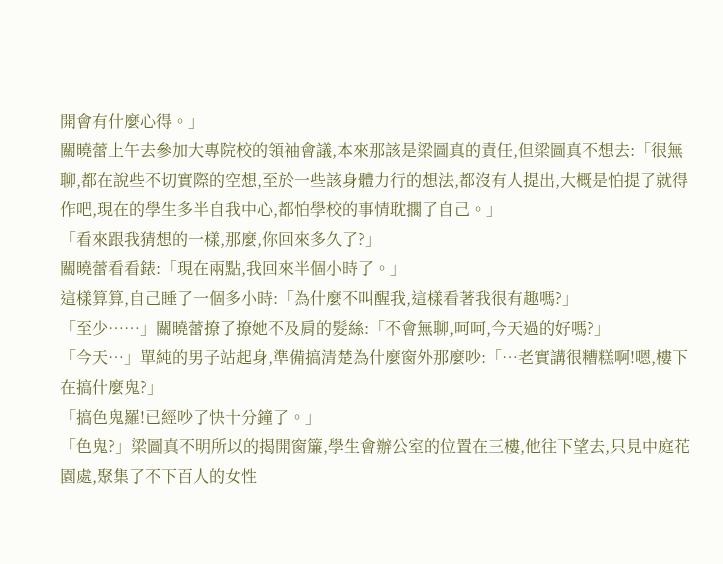開會有什麼心得。」
關曉蕾上午去參加大專院校的領袖會議,本來那該是梁圖真的責任,但梁圖真不想去:「很無聊,都在說些不切實際的空想,至於一些該身體力行的想法,都沒有人提出,大概是怕提了就得作吧,現在的學生多半自我中心,都怕學校的事情耽擱了自己。」
「看來跟我猜想的一樣,那麼,你回來多久了?」
關曉蕾看看錶:「現在兩點,我回來半個小時了。」
這樣算算,自己睡了一個多小時:「為什麼不叫醒我,這樣看著我很有趣嗎?」
「至少……」關曉蕾撩了撩她不及肩的髮絲:「不會無聊,呵呵,今天過的好嗎?」
「今天…」單純的男子站起身,準備搞清楚為什麼窗外那麼吵:「…老實講很糟糕啊!嗯,樓下在搞什麼鬼?」
「搞色鬼羅!已經吵了快十分鐘了。」
「色鬼?」梁圖真不明所以的揭開窗簾,學生會辦公室的位置在三樓,他往下望去,只見中庭花園處,聚集了不下百人的女性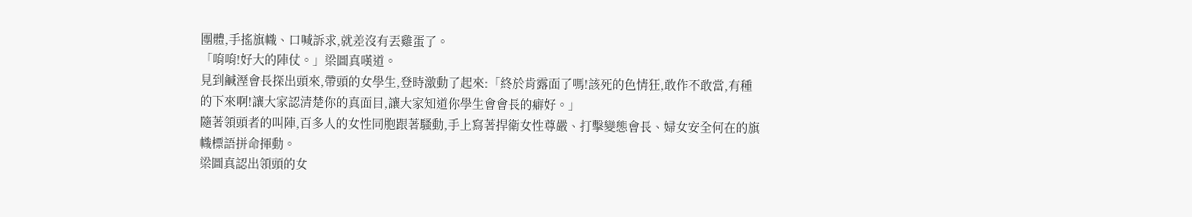團體,手搖旗幟、口喊訴求,就差沒有丟雞蛋了。
「唷唷!好大的陣仗。」梁圖真嘆道。
見到鹹溼會長探出頭來,帶頭的女學生,登時激動了起來:「終於肯露面了嗎!該死的色情狂,敢作不敢當,有種的下來啊!讓大家認清楚你的真面目,讓大家知道你學生會會長的癖好。」
隨著領頭者的叫陣,百多人的女性同胞跟著騷動,手上寫著捍衛女性尊嚴、打擊變態會長、婦女安全何在的旗幟標語拼命揮動。
梁圖真認出領頭的女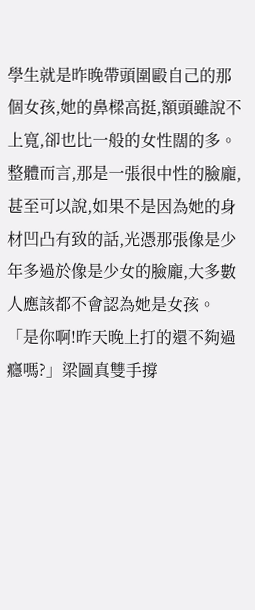學生就是昨晚帶頭圍毆自己的那個女孩,她的鼻樑高挺,額頭雖說不上寬,卻也比一般的女性闊的多。整體而言,那是一張很中性的臉龐,甚至可以說,如果不是因為她的身材凹凸有致的話,光憑那張像是少年多過於像是少女的臉龐,大多數人應該都不會認為她是女孩。
「是你啊!昨天晚上打的還不夠過癮嗎?」梁圖真雙手撐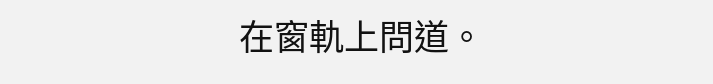在窗軌上問道。